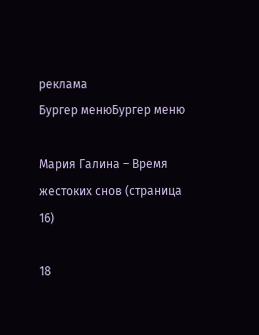реклама
Бургер менюБургер меню

Мария Галина – Время жестоких снов (страница 16)

18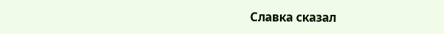Славка сказал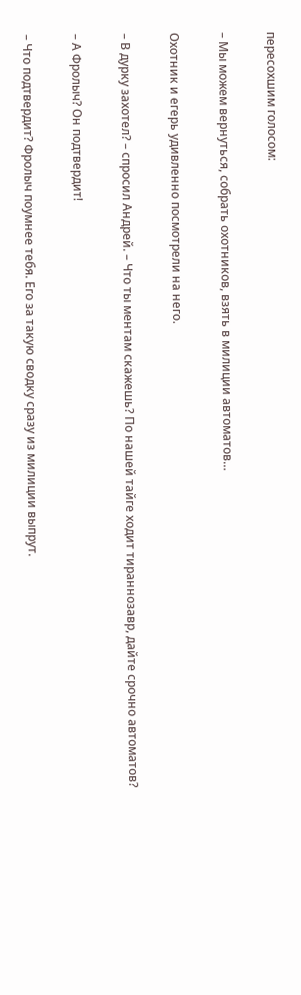пересохшим голосом:

– Мы можем вернуться, собрать охотников, взять в милиции автоматов…

Охотник и егерь удивленно посмотрели на него.

– В дурку захотел? – спросил Андрей. – Что ты ментам скажешь? По нашей тайге ходит тираннозавр, дайте срочно автоматов?

– А Фролыч? Он подтвердит!

– Что подтвердит? Фролыч поумнее тебя. Его за такую сводку сразу из милиции выпрут.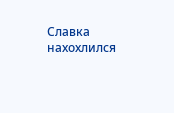Славка нахохлился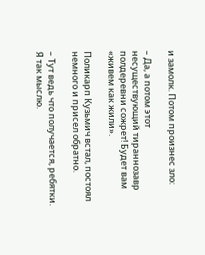и замолк. Потом произнес зло:

– Да, а потом этот несуществующий тираннозавр полдеревни сожрет! Будет вам «живем как жили».

Поликарп Кузьмич встал, постоял немного и присел обратно.

– Тут ведь что получается, ребятки. Я так мыслю.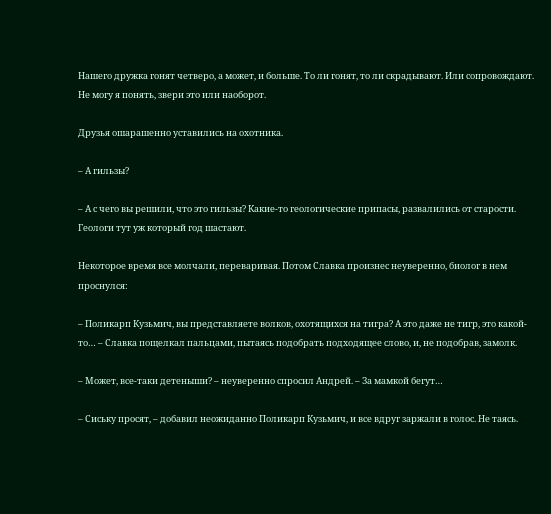Нашего дружка гонят четверо, а может, и больше. То ли гонят, то ли скрадывают. Или сопровождают. Не могу я понять, звери это или наоборот.

Друзья ошарашенно уставились на охотника.

– А гильзы?

– А с чего вы решили, что это гильзы? Какие-то геологические припасы, развалились от старости. Геологи тут уж который год шастают.

Некоторое время все молчали, переваривая. Потом Славка произнес неуверенно, биолог в нем проснулся:

– Поликарп Кузьмич, вы представляете волков, охотящихся на тигра? А это даже не тигр, это какой-то… – Славка пощелкал пальцами, пытаясь подобрать подходящее слово, и, не подобрав, замолк.

– Может, все-таки детеныши? – неуверенно спросил Андрей. – За мамкой бегут…

– Сиську просят, – добавил неожиданно Поликарп Кузьмич, и все вдруг заржали в голос. Не таясь.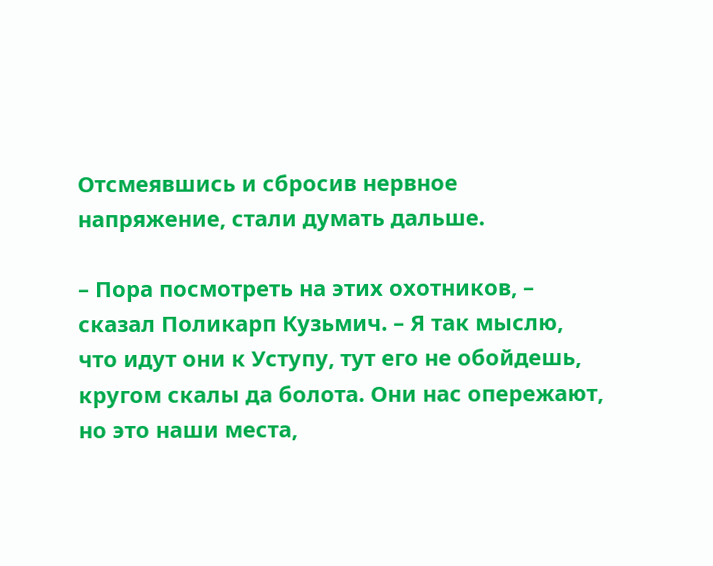Отсмеявшись и сбросив нервное напряжение, стали думать дальше.

– Пора посмотреть на этих охотников, – сказал Поликарп Кузьмич. – Я так мыслю, что идут они к Уступу, тут его не обойдешь, кругом скалы да болота. Они нас опережают, но это наши места,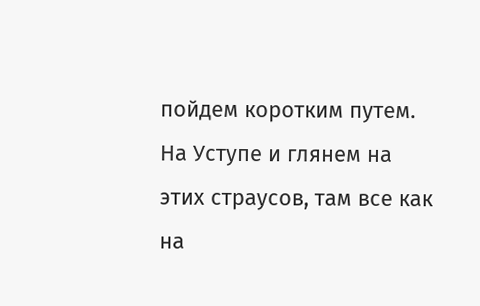пойдем коротким путем. На Уступе и глянем на этих страусов, там все как на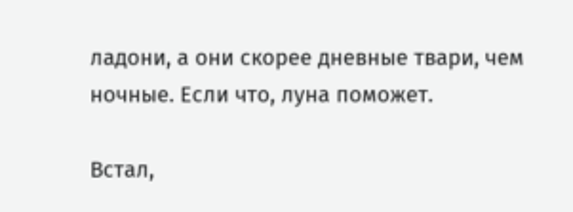ладони, а они скорее дневные твари, чем ночные. Если что, луна поможет.

Встал,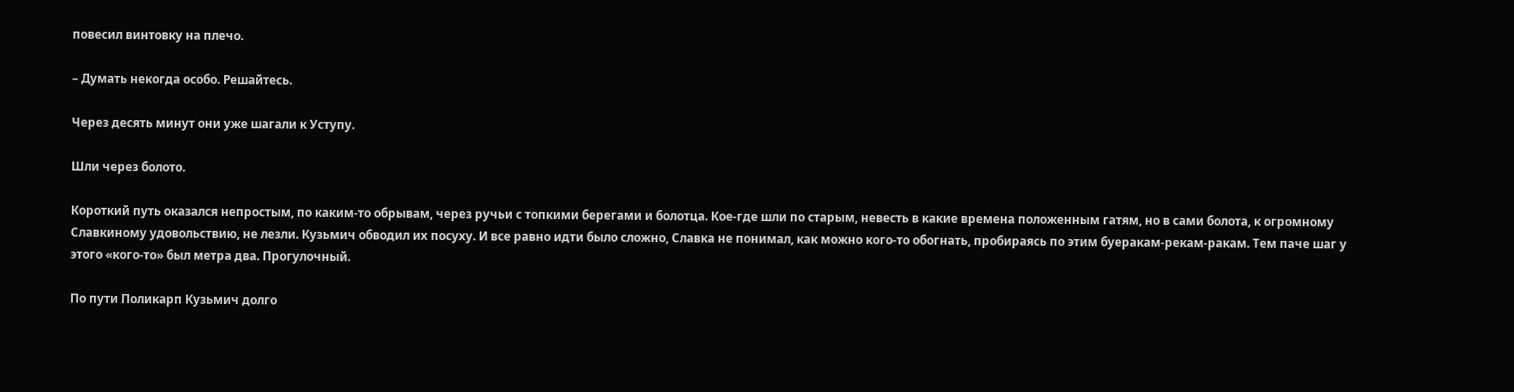повесил винтовку на плечо.

– Думать некогда особо. Решайтесь.

Через десять минут они уже шагали к Уступу.

Шли через болото.

Короткий путь оказался непростым, по каким-то обрывам, через ручьи с топкими берегами и болотца. Кое-где шли по старым, невесть в какие времена положенным гатям, но в сами болота, к огромному Славкиному удовольствию, не лезли. Кузьмич обводил их посуху. И все равно идти было сложно, Славка не понимал, как можно кого-то обогнать, пробираясь по этим буеракам-рекам-ракам. Тем паче шаг у этого «кого-то» был метра два. Прогулочный.

По пути Поликарп Кузьмич долго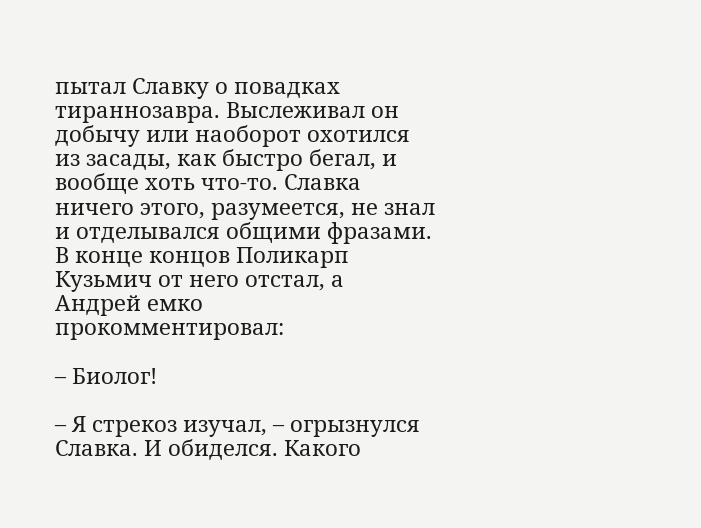пытал Славку о повадках тираннозавра. Выслеживал он добычу или наоборот охотился из засады, как быстро бегал, и вообще хоть что-то. Славка ничего этого, разумеется, не знал и отделывался общими фразами. В конце концов Поликарп Кузьмич от него отстал, а Андрей емко прокомментировал:

– Биолог!

– Я стрекоз изучал, – огрызнулся Славка. И обиделся. Какого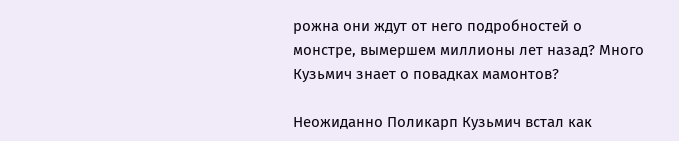рожна они ждут от него подробностей о монстре, вымершем миллионы лет назад? Много Кузьмич знает о повадках мамонтов?

Неожиданно Поликарп Кузьмич встал как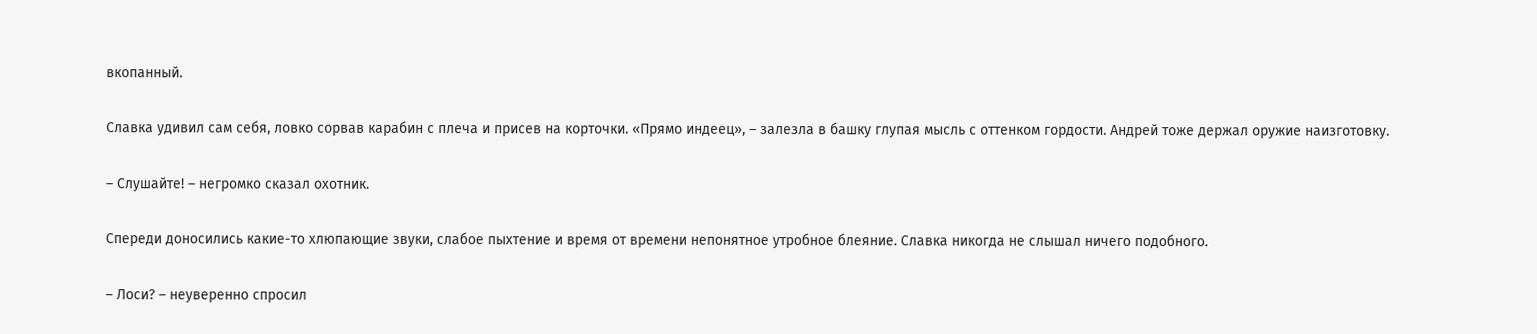вкопанный.

Славка удивил сам себя, ловко сорвав карабин с плеча и присев на корточки. «Прямо индеец», – залезла в башку глупая мысль с оттенком гордости. Андрей тоже держал оружие наизготовку.

– Слушайте! – негромко сказал охотник.

Спереди доносились какие-то хлюпающие звуки, слабое пыхтение и время от времени непонятное утробное блеяние. Славка никогда не слышал ничего подобного.

– Лоси? – неуверенно спросил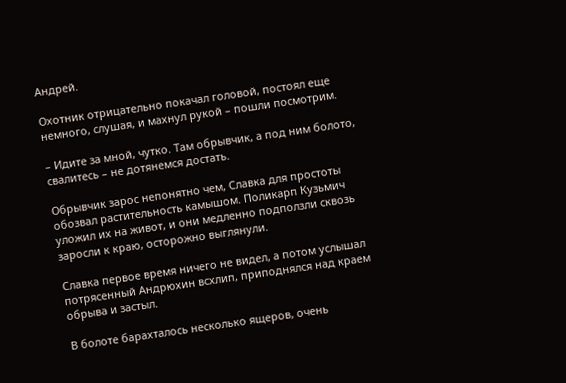Андрей.

Охотник отрицательно покачал головой, постоял еще немного, слушая, и махнул рукой – пошли посмотрим.

– Идите за мной, чутко. Там обрывчик, а под ним болото, свалитесь – не дотянемся достать.

Обрывчик зарос непонятно чем, Славка для простоты обозвал растительность камышом. Поликарп Кузьмич уложил их на живот, и они медленно подползли сквозь заросли к краю, осторожно выглянули.

Славка первое время ничего не видел, а потом услышал потрясенный Андрюхин всхлип, приподнялся над краем обрыва и застыл.

В болоте барахталось несколько ящеров, очень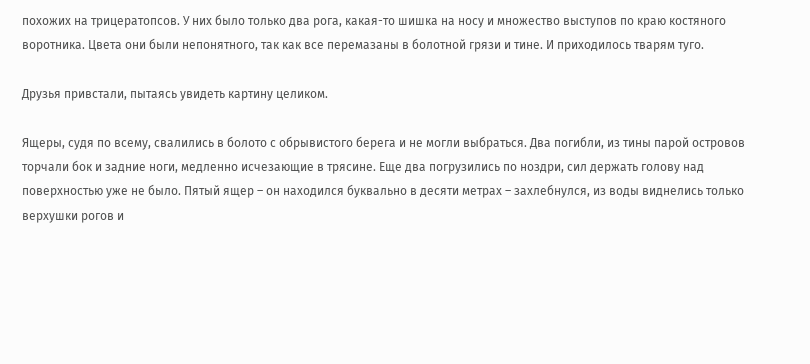похожих на трицератопсов. У них было только два рога, какая-то шишка на носу и множество выступов по краю костяного воротника. Цвета они были непонятного, так как все перемазаны в болотной грязи и тине. И приходилось тварям туго.

Друзья привстали, пытаясь увидеть картину целиком.

Ящеры, судя по всему, свалились в болото с обрывистого берега и не могли выбраться. Два погибли, из тины парой островов торчали бок и задние ноги, медленно исчезающие в трясине. Еще два погрузились по ноздри, сил держать голову над поверхностью уже не было. Пятый ящер – он находился буквально в десяти метрах – захлебнулся, из воды виднелись только верхушки рогов и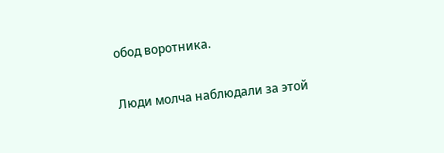обод воротника.

Люди молча наблюдали за этой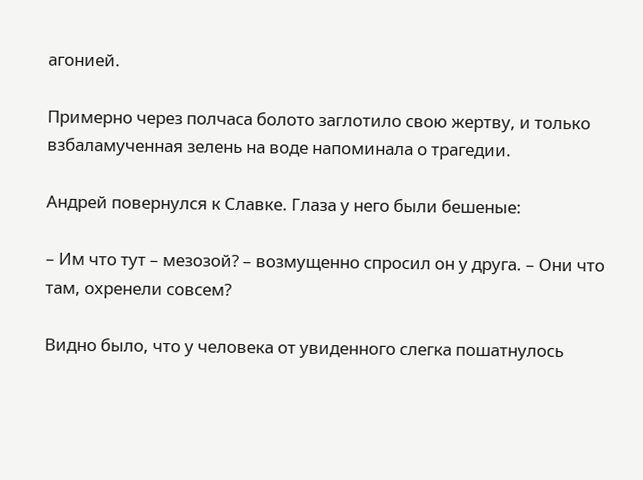агонией.

Примерно через полчаса болото заглотило свою жертву, и только взбаламученная зелень на воде напоминала о трагедии.

Андрей повернулся к Славке. Глаза у него были бешеные:

– Им что тут – мезозой? – возмущенно спросил он у друга. – Они что там, охренели совсем?

Видно было, что у человека от увиденного слегка пошатнулось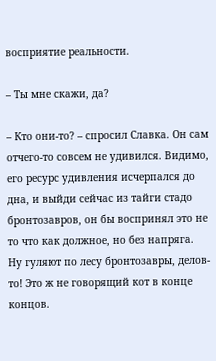восприятие реальности.

– Ты мне скажи, да?

– Кто они-то? – спросил Славка. Он сам отчего-то совсем не удивился. Видимо, его ресурс удивления исчерпался до дна, и выйди сейчас из тайги стадо бронтозавров, он бы воспринял это не то что как должное, но без напряга. Ну гуляют по лесу бронтозавры, делов-то! Это ж не говорящий кот в конце концов.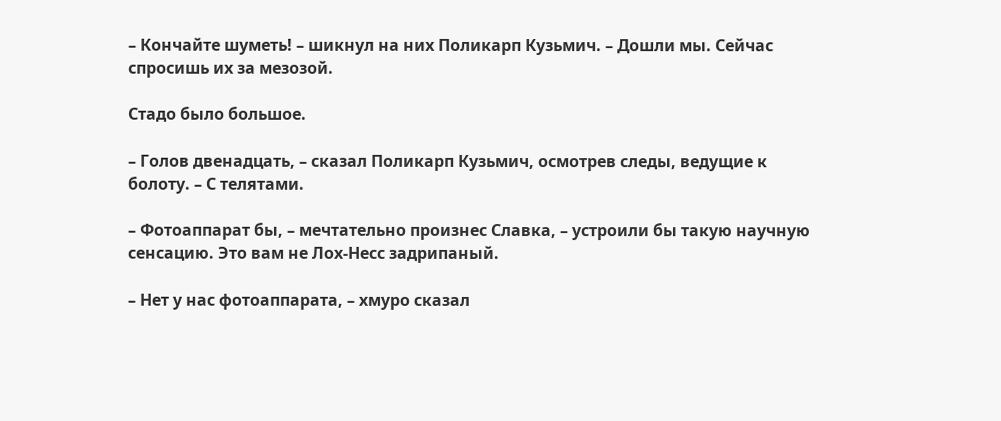– Кончайте шуметь! – шикнул на них Поликарп Кузьмич. – Дошли мы. Сейчас спросишь их за мезозой.

Стадо было большое.

– Голов двенадцать, – сказал Поликарп Кузьмич, осмотрев следы, ведущие к болоту. – С телятами.

– Фотоаппарат бы, – мечтательно произнес Славка, – устроили бы такую научную сенсацию. Это вам не Лох-Несс задрипаный.

– Нет у нас фотоаппарата, – хмуро сказал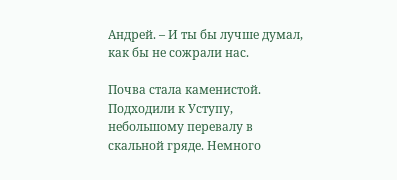Андрей. – И ты бы лучше думал, как бы не сожрали нас.

Почва стала каменистой. Подходили к Уступу, небольшому перевалу в скальной гряде. Немного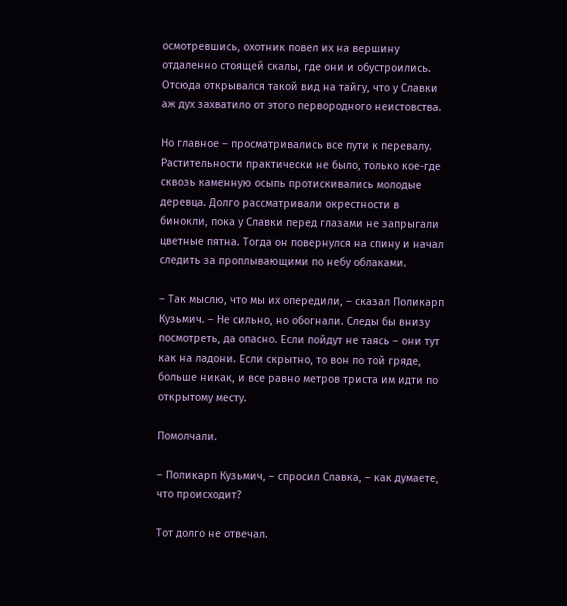осмотревшись, охотник повел их на вершину отдаленно стоящей скалы, где они и обустроились. Отсюда открывался такой вид на тайгу, что у Славки аж дух захватило от этого первородного неистовства.

Но главное – просматривались все пути к перевалу. Растительности практически не было, только кое-где сквозь каменную осыпь протискивались молодые деревца. Долго рассматривали окрестности в бинокли, пока у Славки перед глазами не запрыгали цветные пятна. Тогда он повернулся на спину и начал следить за проплывающими по небу облаками.

– Так мыслю, что мы их опередили, – сказал Поликарп Кузьмич. – Не сильно, но обогнали. Следы бы внизу посмотреть, да опасно. Если пойдут не таясь – они тут как на ладони. Если скрытно, то вон по той гряде, больше никак, и все равно метров триста им идти по открытому месту.

Помолчали.

– Поликарп Кузьмич, – спросил Славка, – как думаете, что происходит?

Тот долго не отвечал.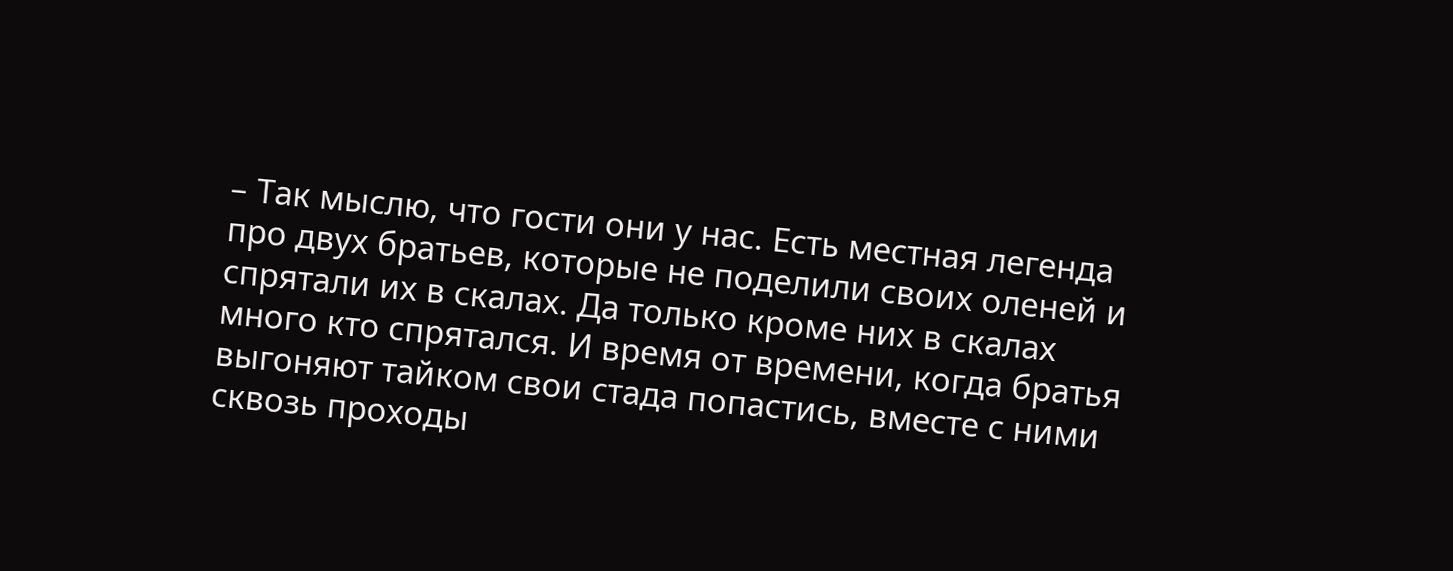– Так мыслю, что гости они у нас. Есть местная легенда про двух братьев, которые не поделили своих оленей и спрятали их в скалах. Да только кроме них в скалах много кто спрятался. И время от времени, когда братья выгоняют тайком свои стада попастись, вместе с ними сквозь проходы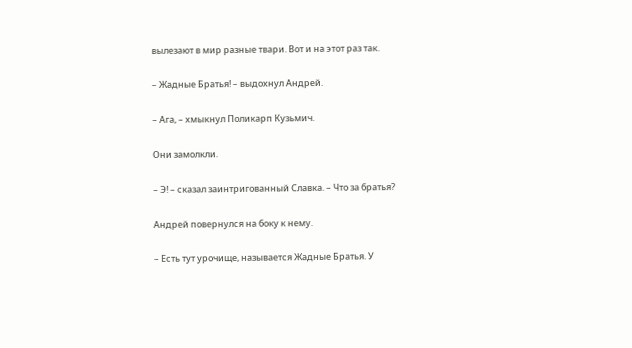вылезают в мир разные твари. Вот и на этот раз так.

– Жадные Братья! – выдохнул Андрей.

– Ага, – хмыкнул Поликарп Кузьмич.

Они замолкли.

– Э! – сказал заинтригованный Славка. – Что за братья?

Андрей повернулся на боку к нему.

– Есть тут урочище, называется Жадные Братья. У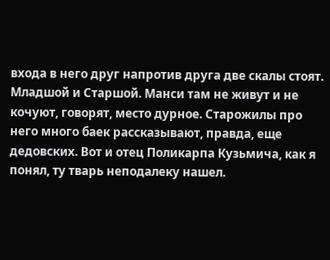входа в него друг напротив друга две скалы стоят. Младшой и Старшой. Манси там не живут и не кочуют, говорят, место дурное. Старожилы про него много баек рассказывают, правда, еще дедовских. Вот и отец Поликарпа Кузьмича, как я понял, ту тварь неподалеку нашел.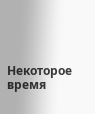Некоторое время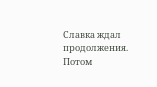Славка ждал продолжения. Потом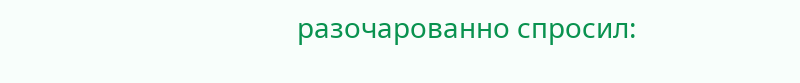разочарованно спросил: